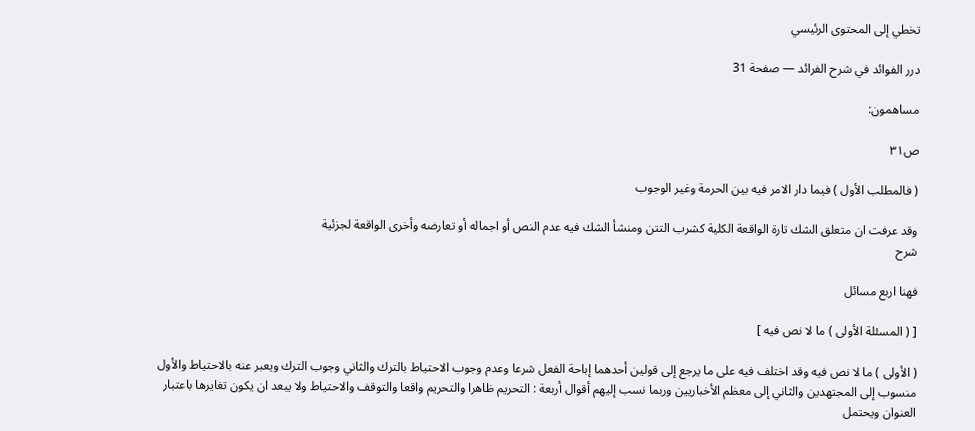تخطي إلى المحتوى الرئيسي

درر الفوائد في شرح الفرائد — صفحة 31

مساهمون:

ص٣١

( فالمطلب الأول ) فيما دار الامر فيه بين الحرمة وغير الوجوب

وقد عرفت ان متعلق الشك تارة الواقعة الكلية كشرب التتن ومنشأ الشك فيه عدم النص أو اجماله أو تعارضه وأخرى الواقعة لجزئية
شرح

فهنا اربع مسائل

[ ( المسئلة الأولى ) ما لا نص فيه ]

( الأولى ) ما لا نص فيه وقد اختلف فيه على ما يرجع إلى قولين أحدهما إباحة الفعل شرعا وعدم وجوب الاحتياط بالترك والثاني وجوب الترك ويعبر عنه بالاحتياط والأول منسوب إلى المجتهدين والثاني إلى معظم الأخباريين وربما نسب إليهم أقوال أربعة : التحريم ظاهرا والتحريم واقعا والتوقف والاحتياط ولا يبعد ان يكون تغايرها باعتبار العنوان ويحتمل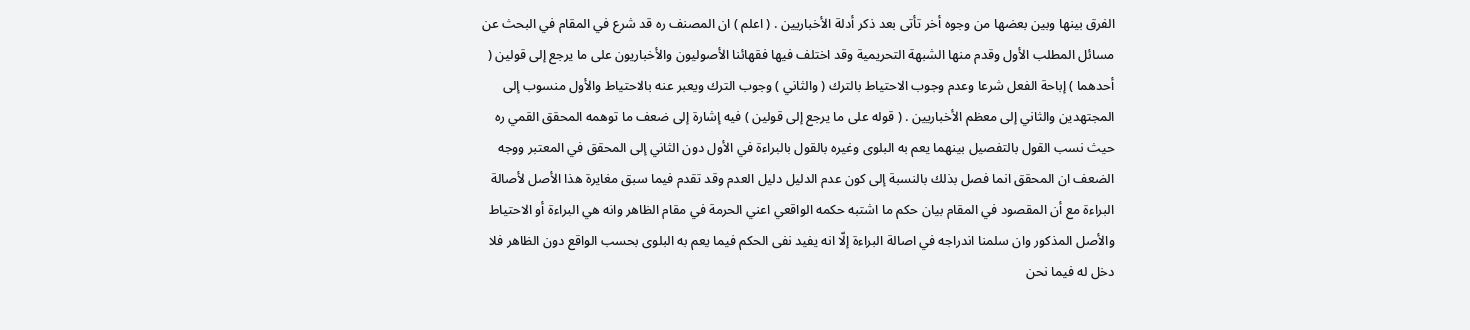الفرق بينها وبين بعضها من وجوه أخر تأتى بعد ذكر أدلة الأخباريين . ( اعلم ) ان المصنف ره قد شرع في المقام في البحث عن مسائل المطلب الأول وقدم منها الشبهة التحريمية وقد اختلف فيها فقهائنا الأصوليون والأخباريون على ما يرجع إلى قولين ( أحدهما ) إباحة الفعل شرعا وعدم وجوب الاحتياط بالترك ( والثاني ) وجوب الترك ويعبر عنه بالاحتياط والأول منسوب إلى المجتهدين والثاني إلى معظم الأخباريين . ( قوله على ما يرجع إلى قولين ) فيه إشارة إلى ضعف ما توهمه المحقق القمي ره حيث نسب القول بالتفصيل بينهما يعم به البلوى وغيره بالقول بالبراءة في الأول دون الثاني إلى المحقق في المعتبر ووجه الضعف ان المحقق انما فصل بذلك بالنسبة إلى كون عدم الدليل دليل العدم وقد تقدم فيما سبق مغايرة هذا الأصل لأصالة البراءة مع أن المقصود في المقام بيان حكم ما اشتبه حكمه الواقعي اعني الحرمة في مقام الظاهر وانه هي البراءة أو الاحتياط والأصل المذكور وان سلمنا اندراجه في اصالة البراءة إلّا انه يفيد نفى الحكم فيما يعم به البلوى بحسب الواقع دون الظاهر فلا دخل له فيما نحن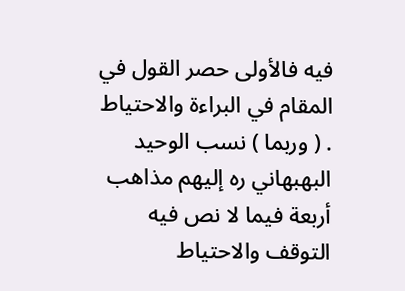فيه فالأولى حصر القول في المقام في البراءة والاحتياط . ( وربما ) نسب الوحيد البهبهاني ره إليهم مذاهب أربعة فيما لا نص فيه التوقف والاحتياط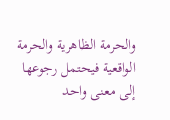والحرمة الظاهرية والحرمة الواقعية فيحتمل رجوعها إلى معنى واحد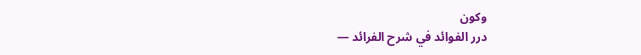وكون
درر الفوائد في شرح الفرائد —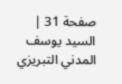صفحة 31 | السيد يوسف المدني التبريزي